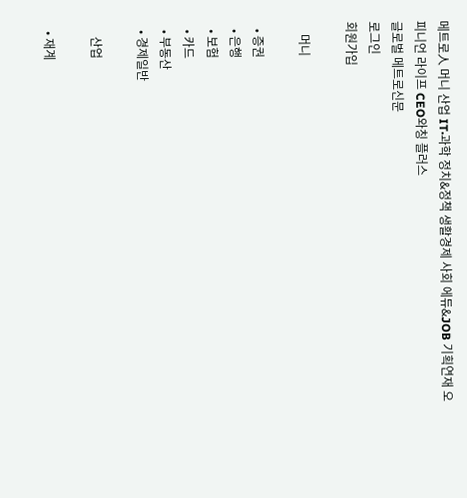메트로人 머니 산업 IT·과학 정치&정책 생활경제 사회 에듀&JOB 기획연재 오피니언 라이프 CEO와칭 플러스
글로벌 메트로신문
로그인
회원가입

    머니

  • 증권
  • 은행
  • 보험
  • 카드
  • 부동산
  • 경제일반

    산업

  • 재계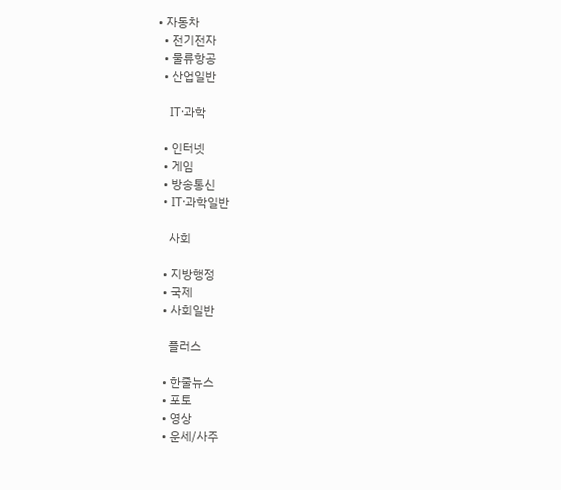• 자동차
  • 전기전자
  • 물류항공
  • 산업일반

    IT·과학

  • 인터넷
  • 게임
  • 방송통신
  • IT·과학일반

    사회

  • 지방행정
  • 국제
  • 사회일반

    플러스

  • 한줄뉴스
  • 포토
  • 영상
  • 운세/사주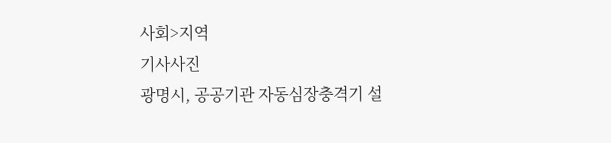사회>지역
기사사진
광명시, 공공기관 자동심장충격기 설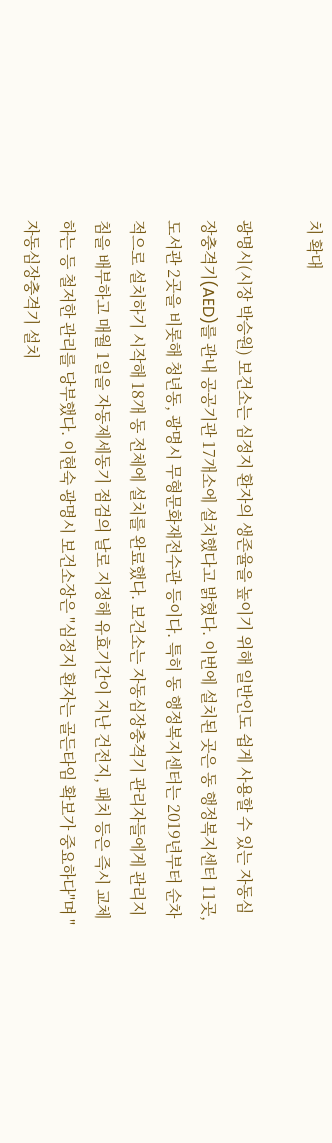치 확대

광명시(시장 박승원) 보건소는 심정지 환자의 생존율을 높이기 위해 일반인도 쉽게 사용할 수 있는 자동심장충격기(AED)를 관내 공공기관 17개소에 설치했다고 밝혔다. 이번에 설치된 곳은 동 행정복지센터 11곳, 도서관 2곳을 비롯해 청년동, 광명시 무형문화재전수관 등이다. 특히 동 행정복지센터는 2019년부터 순차적으로 설치하기 시작해 18개 동 전체에 설치를 완료했다. 보건소는 자동심장충격기 관리자들에게 관리지침을 배부하고 매월 1일을 자동제세동기 점검의 날로 지정해 유효기간이 지난 건전지, 패치 등은 즉시 교체하는 등 철저한 관리를 당부했다. 이현숙 광명시 보건소장은 "심정지 환자는 골든타임 확보가 중요하다"며 "자동심장충격기 설치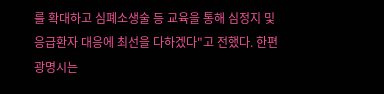를 확대하고 심폐소생술 등 교육을 통해 심정지 및 응급환자 대응에 최선을 다하겠다"고 전했다. 한편 광명시는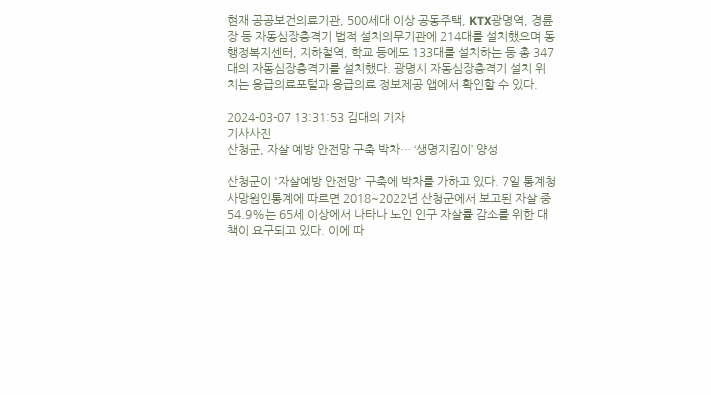현재 공공보건의료기관, 500세대 이상 공동주택, KTX광명역, 경륜장 등 자동심장충격기 법적 설치의무기관에 214대를 설치했으며 동 행정복지센터, 지하철역, 학교 등에도 133대를 설치하는 등 총 347대의 자동심장충격기를 설치했다. 광명시 자동심장충격기 설치 위치는 응급의료포털과 응급의료 정보제공 앱에서 확인할 수 있다.

2024-03-07 13:31:53 김대의 기자
기사사진
산청군, 자살 예방 안전망 구축 박차… ‘생명지킴이’ 양성

산청군이 '자살예방 안전망' 구축에 박차를 가하고 있다. 7일 통계청 사망원인통계에 따르면 2018~2022년 산청군에서 보고된 자살 중 54.9%는 65세 이상에서 나타나 노인 인구 자살률 감소를 위한 대책이 요구되고 있다. 이에 따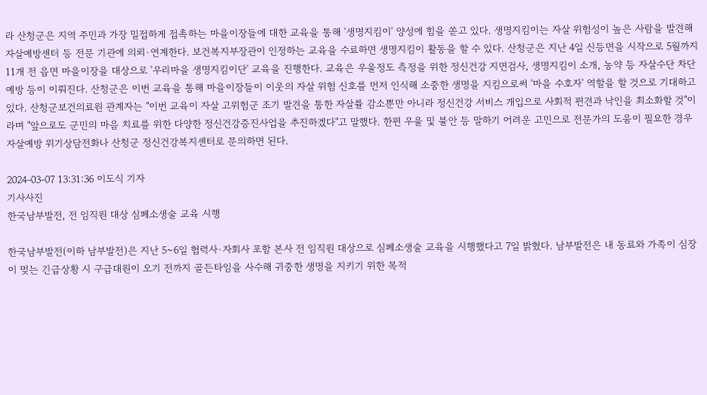라 산청군은 지역 주민과 가장 밀접하게 접촉하는 마을이장들에 대한 교육을 통해 '생명지킴이' 양성에 힘을 쏟고 있다. 생명지킴이는 자살 위험성이 높은 사람을 발견해 자살예방센터 등 전문 기관에 의뢰·연계한다. 보건복지부장관이 인정하는 교육을 수료하면 생명지킴이 활동을 할 수 있다. 산청군은 지난 4일 신등면을 시작으로 5월까지 11개 전 읍면 마을이장을 대상으로 '우리마을 생명지킴이단' 교육을 진행한다. 교육은 우울정도 측정을 위한 정신건강 지면검사, 생명지킴이 소개, 농약 등 자살수단 차단 예방 등이 이뤄진다. 산청군은 이번 교육을 통해 마을이장들이 이웃의 자살 위험 신호를 먼저 인식해 소중한 생명을 지킴으로써 '마을 수호자' 역할을 할 것으로 기대하고 있다. 산청군보건의료원 관계자는 "이번 교육이 자살 고위험군 조기 발견을 통한 자살률 감소뿐만 아니라 정신건강 서비스 개입으로 사회적 편견과 낙인을 최소화할 것"이라며 "앞으로도 군민의 마음 치료를 위한 다양한 정신건강증진사업을 추진하겠다"고 말했다. 한편 우울 및 불안 등 말하기 어려운 고민으로 전문가의 도움이 필요한 경우 자살예방 위기상담전화나 산청군 정신건강복지센터로 문의하면 된다.

2024-03-07 13:31:36 이도식 기자
기사사진
한국남부발전, 전 임직원 대상 심폐소생술 교육 시행

한국남부발전(이하 남부발전)은 지난 5~6일 협력사·자회사 포함 본사 전 임직원 대상으로 심폐소생술 교육을 시행했다고 7일 밝혔다. 남부발전은 내 동료와 가족이 심장이 멎는 긴급상황 시 구급대원이 오기 전까지 골든타임을 사수해 귀중한 생명을 지키기 위한 목적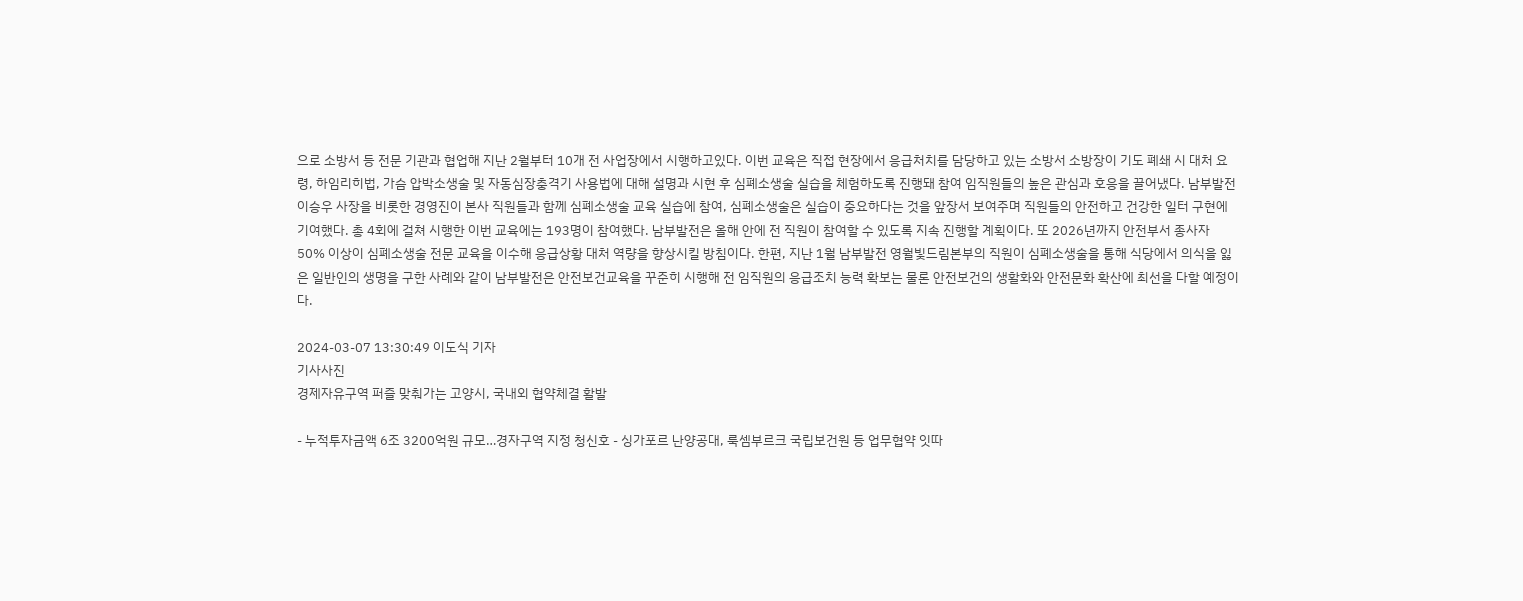으로 소방서 등 전문 기관과 협업해 지난 2월부터 10개 전 사업장에서 시행하고있다. 이번 교육은 직접 현장에서 응급처치를 담당하고 있는 소방서 소방장이 기도 폐쇄 시 대처 요령, 하임리히법, 가슴 압박소생술 및 자동심장충격기 사용법에 대해 설명과 시현 후 심폐소생술 실습을 체험하도록 진행돼 참여 임직원들의 높은 관심과 호응을 끌어냈다. 남부발전 이승우 사장을 비롯한 경영진이 본사 직원들과 함께 심폐소생술 교육 실습에 참여, 심폐소생술은 실습이 중요하다는 것을 앞장서 보여주며 직원들의 안전하고 건강한 일터 구현에 기여했다. 총 4회에 걸쳐 시행한 이번 교육에는 193명이 참여했다. 남부발전은 올해 안에 전 직원이 참여할 수 있도록 지속 진행할 계획이다. 또 2026년까지 안전부서 종사자 50% 이상이 심폐소생술 전문 교육을 이수해 응급상황 대처 역량을 향상시킬 방침이다. 한편, 지난 1월 남부발전 영월빛드림본부의 직원이 심폐소생술을 통해 식당에서 의식을 잃은 일반인의 생명을 구한 사례와 같이 남부발전은 안전보건교육을 꾸준히 시행해 전 임직원의 응급조치 능력 확보는 물론 안전보건의 생활화와 안전문화 확산에 최선을 다할 예정이다.

2024-03-07 13:30:49 이도식 기자
기사사진
경제자유구역 퍼즐 맞춰가는 고양시, 국내외 협약체결 활발

- 누적투자금액 6조 3200억원 규모…경자구역 지정 청신호 - 싱가포르 난양공대, 룩셈부르크 국립보건원 등 업무협약 잇따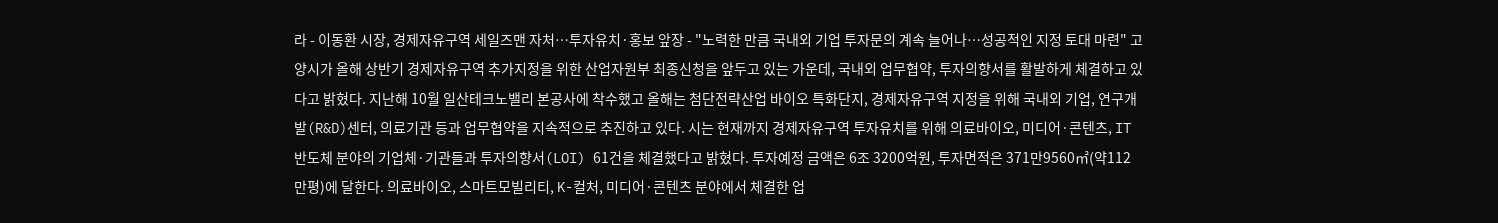라 - 이동환 시장, 경제자유구역 세일즈맨 자처…투자유치·홍보 앞장 - "노력한 만큼 국내외 기업 투자문의 계속 늘어나…성공적인 지정 토대 마련" 고양시가 올해 상반기 경제자유구역 추가지정을 위한 산업자원부 최종신청을 앞두고 있는 가운데, 국내외 업무협약, 투자의향서를 활발하게 체결하고 있다고 밝혔다. 지난해 10월 일산테크노밸리 본공사에 착수했고 올해는 첨단전략산업 바이오 특화단지, 경제자유구역 지정을 위해 국내외 기업, 연구개발(R&D)센터, 의료기관 등과 업무협약을 지속적으로 추진하고 있다. 시는 현재까지 경제자유구역 투자유치를 위해 의료바이오, 미디어·콘텐츠, IT반도체 분야의 기업체·기관들과 투자의향서(LOI) 61건을 체결했다고 밝혔다. 투자예정 금액은 6조 3200억원, 투자면적은 371만9560㎡(약112만평)에 달한다. 의료바이오, 스마트모빌리티, K-컬처, 미디어·콘텐츠 분야에서 체결한 업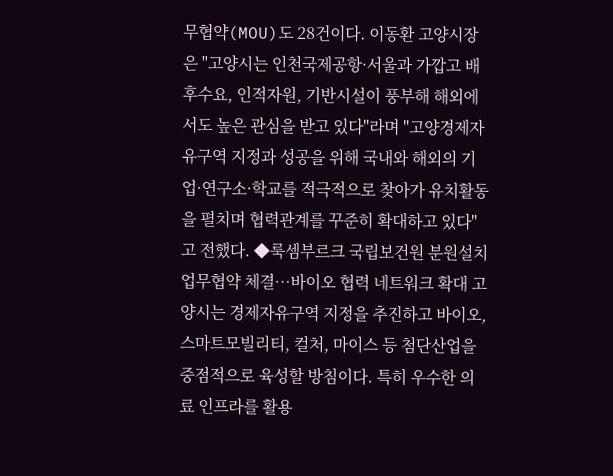무협약(MOU)도 28건이다. 이동환 고양시장은 "고양시는 인천국제공항·서울과 가깝고 배후수요, 인적자원, 기반시설이 풍부해 해외에서도 높은 관심을 받고 있다"라며 "고양경제자유구역 지정과 성공을 위해 국내와 해외의 기업·연구소·학교를 적극적으로 찾아가 유치활동을 펼치며 협력관계를 꾸준히 확대하고 있다"고 전했다. ◆룩셈부르크 국립보건원 분원설치 업무협약 체결…바이오 협력 네트워크 확대 고양시는 경제자유구역 지정을 추진하고 바이오, 스마트모빌리티, 컬처, 마이스 등 첨단산업을 중점적으로 육성할 방침이다. 특히 우수한 의료 인프라를 활용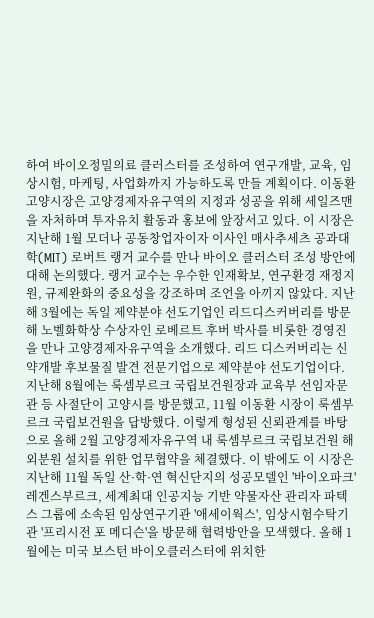하여 바이오정밀의료 클러스터를 조성하여 연구개발, 교육, 임상시험, 마케팅, 사업화까지 가능하도록 만들 계획이다. 이동환 고양시장은 고양경제자유구역의 지정과 성공을 위해 세일즈맨을 자처하며 투자유치 활동과 홍보에 앞장서고 있다. 이 시장은 지난해 1월 모더나 공동창업자이자 이사인 매사추세츠 공과대학(MIT) 로버트 랭거 교수를 만나 바이오 클러스터 조성 방안에 대해 논의했다. 랭거 교수는 우수한 인재확보, 연구환경 재정지원, 규제완화의 중요성을 강조하며 조언을 아끼지 않았다. 지난해 3월에는 독일 제약분야 선도기업인 리드디스커버리를 방문해 노벨화학상 수상자인 로베르트 후버 박사를 비롯한 경영진을 만나 고양경제자유구역을 소개했다. 리드 디스커버리는 신약개발 후보물질 발견 전문기업으로 제약분야 선도기업이다. 지난해 8월에는 룩셈부르크 국립보건원장과 교육부 선임자문관 등 사절단이 고양시를 방문했고, 11월 이동환 시장이 룩셈부르크 국립보건원을 답방했다. 이렇게 형성된 신뢰관계를 바탕으로 올해 2월 고양경제자유구역 내 룩셈부르크 국립보건원 해외분원 설치를 위한 업무협약을 체결했다. 이 밖에도 이 시장은 지난해 11월 독일 산·학·연 혁신단지의 성공모델인 '바이오파크' 레겐스부르크, 세계최대 인공지능 기반 약물자산 관리자 파텍스 그룹에 소속된 임상연구기관 '애세이웍스', 임상시험수탁기관 '프리시전 포 메디슨'을 방문해 협력방안을 모색했다. 올해 1월에는 미국 보스턴 바이오클러스터에 위치한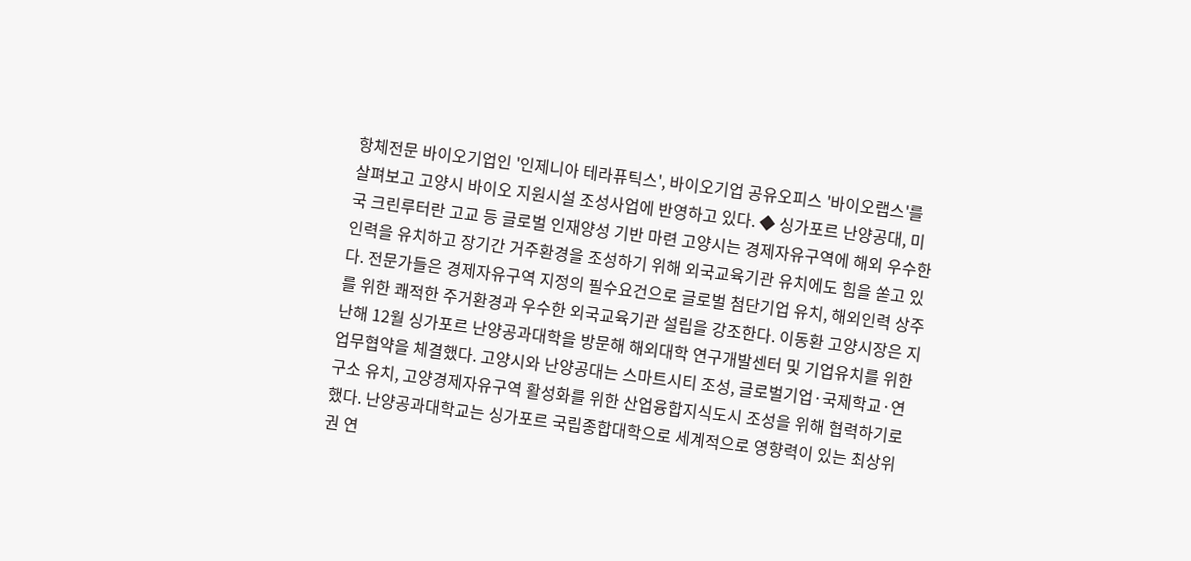항체전문 바이오기업인 '인제니아 테라퓨틱스', 바이오기업 공유오피스 '바이오랩스'를 살펴보고 고양시 바이오 지원시설 조성사업에 반영하고 있다. ◆ 싱가포르 난양공대, 미국 크린루터란 고교 등 글로벌 인재양성 기반 마련 고양시는 경제자유구역에 해외 우수한 인력을 유치하고 장기간 거주환경을 조성하기 위해 외국교육기관 유치에도 힘을 쏟고 있다. 전문가들은 경제자유구역 지정의 필수요건으로 글로벌 첨단기업 유치, 해외인력 상주를 위한 쾌적한 주거환경과 우수한 외국교육기관 설립을 강조한다. 이동환 고양시장은 지난해 12월 싱가포르 난양공과대학을 방문해 해외대학 연구개발센터 및 기업유치를 위한 업무협약을 체결했다. 고양시와 난양공대는 스마트시티 조성, 글로벌기업·국제학교·연구소 유치, 고양경제자유구역 활성화를 위한 산업융합지식도시 조성을 위해 협력하기로 했다. 난양공과대학교는 싱가포르 국립종합대학으로 세계적으로 영향력이 있는 최상위권 연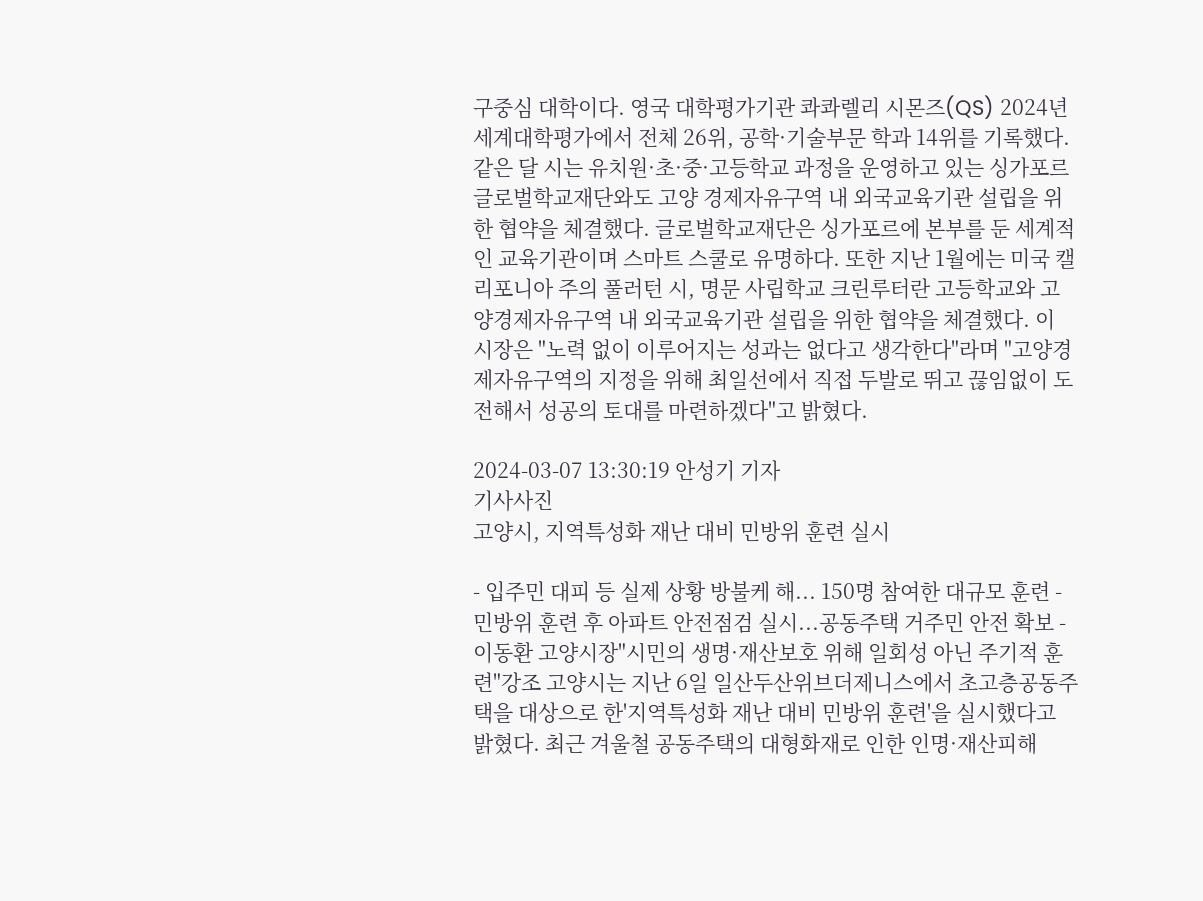구중심 대학이다. 영국 대학평가기관 콰콰렐리 시몬즈(QS) 2024년 세계대학평가에서 전체 26위, 공학·기술부문 학과 14위를 기록했다. 같은 달 시는 유치원·초·중·고등학교 과정을 운영하고 있는 싱가포르 글로벌학교재단와도 고양 경제자유구역 내 외국교육기관 설립을 위한 협약을 체결했다. 글로벌학교재단은 싱가포르에 본부를 둔 세계적인 교육기관이며 스마트 스쿨로 유명하다. 또한 지난 1월에는 미국 캘리포니아 주의 풀러턴 시, 명문 사립학교 크린루터란 고등학교와 고양경제자유구역 내 외국교육기관 설립을 위한 협약을 체결했다. 이 시장은 "노력 없이 이루어지는 성과는 없다고 생각한다"라며 "고양경제자유구역의 지정을 위해 최일선에서 직접 두발로 뛰고 끊임없이 도전해서 성공의 토대를 마련하겠다"고 밝혔다.

2024-03-07 13:30:19 안성기 기자
기사사진
고양시, 지역특성화 재난 대비 민방위 훈련 실시

- 입주민 대피 등 실제 상황 방불케 해... 150명 참여한 대규모 훈련 - 민방위 훈련 후 아파트 안전점검 실시...공동주택 거주민 안전 확보 - 이동환 고양시장"시민의 생명·재산보호 위해 일회성 아닌 주기적 훈련"강조 고양시는 지난 6일 일산두산위브더제니스에서 초고층공동주택을 대상으로 한'지역특성화 재난 대비 민방위 훈련'을 실시했다고 밝혔다. 최근 겨울철 공동주택의 대형화재로 인한 인명·재산피해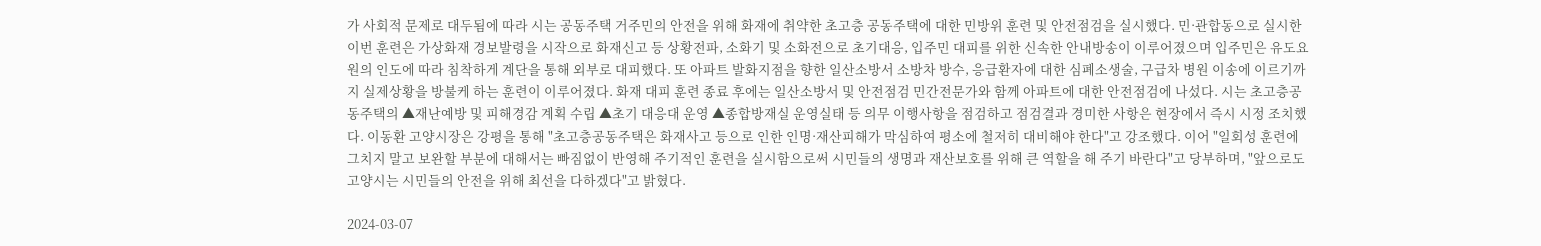가 사회적 문제로 대두됨에 따라 시는 공동주택 거주민의 안전을 위해 화재에 취약한 초고층 공동주택에 대한 민방위 훈련 및 안전점검을 실시했다. 민·관합동으로 실시한 이번 훈련은 가상화재 경보발령을 시작으로 화재신고 등 상황전파, 소화기 및 소화전으로 초기대응, 입주민 대피를 위한 신속한 안내방송이 이루어졌으며 입주민은 유도요원의 인도에 따라 침착하게 계단을 통해 외부로 대피했다. 또 아파트 발화지점을 향한 일산소방서 소방차 방수, 응급환자에 대한 심폐소생술, 구급차 병원 이송에 이르기까지 실제상황을 방불케 하는 훈련이 이루어졌다. 화재 대피 훈련 종료 후에는 일산소방서 및 안전점검 민간전문가와 함께 아파트에 대한 안전점검에 나섰다. 시는 초고층공동주택의 ▲재난예방 및 피해경감 계획 수립 ▲초기 대응대 운영 ▲종합방재실 운영실태 등 의무 이행사항을 점검하고 점검결과 경미한 사항은 현장에서 즉시 시정 조치했다. 이동환 고양시장은 강평을 통해 "초고층공동주택은 화재사고 등으로 인한 인명·재산피해가 막심하여 평소에 철저히 대비해야 한다"고 강조했다. 이어 "일회성 훈련에 그치지 말고 보완할 부분에 대해서는 빠짐없이 반영해 주기적인 훈련을 실시함으로써 시민들의 생명과 재산보호를 위해 큰 역할을 해 주기 바란다"고 당부하며, "앞으로도 고양시는 시민들의 안전을 위해 최선을 다하겠다"고 밝혔다.

2024-03-07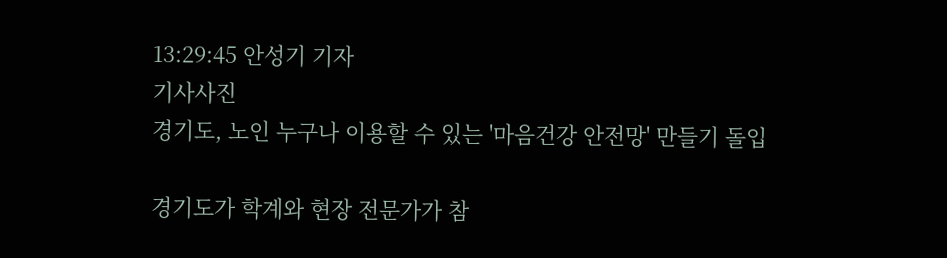13:29:45 안성기 기자
기사사진
경기도, 노인 누구나 이용할 수 있는 '마음건강 안전망' 만들기 돌입

경기도가 학계와 현장 전문가가 참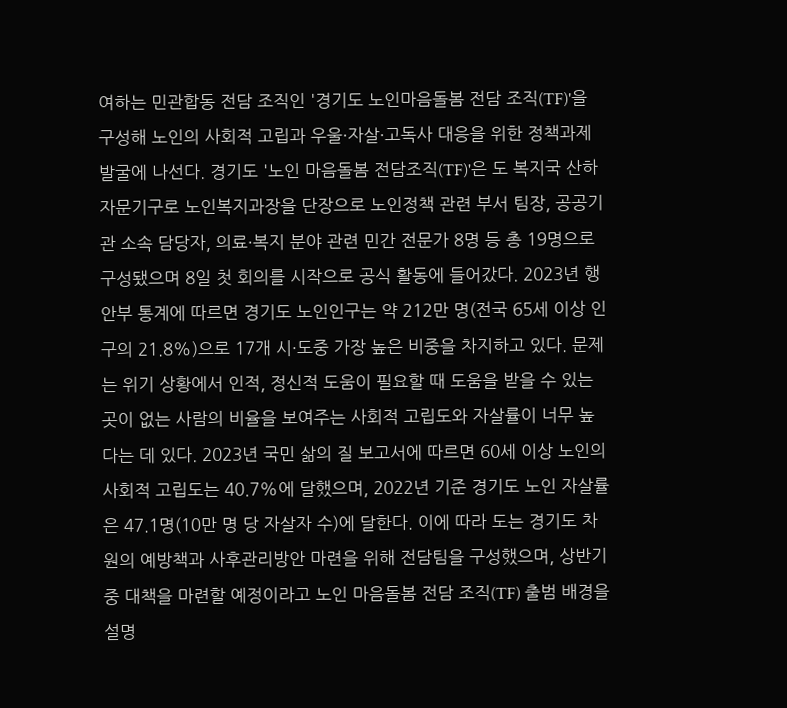여하는 민관합동 전담 조직인 '경기도 노인마음돌봄 전담 조직(TF)'을 구성해 노인의 사회적 고립과 우울·자살·고독사 대응을 위한 정책과제 발굴에 나선다. 경기도 '노인 마음돌봄 전담조직(TF)'은 도 복지국 산하 자문기구로 노인복지과장을 단장으로 노인정책 관련 부서 팀장, 공공기관 소속 담당자, 의료·복지 분야 관련 민간 전문가 8명 등 총 19명으로 구성됐으며 8일 첫 회의를 시작으로 공식 활동에 들어갔다. 2023년 행안부 통계에 따르면 경기도 노인인구는 약 212만 명(전국 65세 이상 인구의 21.8%)으로 17개 시·도중 가장 높은 비중을 차지하고 있다. 문제는 위기 상황에서 인적, 정신적 도움이 필요할 때 도움을 받을 수 있는 곳이 없는 사람의 비율을 보여주는 사회적 고립도와 자살률이 너무 높다는 데 있다. 2023년 국민 삶의 질 보고서에 따르면 60세 이상 노인의 사회적 고립도는 40.7%에 달했으며, 2022년 기준 경기도 노인 자살률은 47.1명(10만 명 당 자살자 수)에 달한다. 이에 따라 도는 경기도 차원의 예방책과 사후관리방안 마련을 위해 전담팀을 구성했으며, 상반기 중 대책을 마련할 예정이라고 노인 마음돌봄 전담 조직(TF) 출범 배경을 설명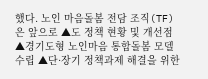했다. 노인 마음돌봄 전담 조직(TF)은 앞으로 ▲도 정책 현황 및 개선점 ▲경기도형 노인마음 통합돌봄 모델 수립 ▲단·장기 정책과제 해결을 위한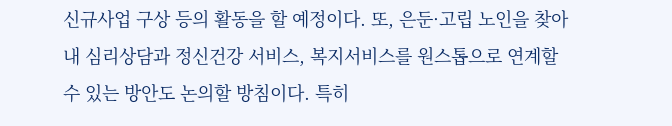신규사업 구상 등의 활동을 할 예정이다. 또, 은둔·고립 노인을 찾아내 심리상담과 정신건강 서비스, 복지서비스를 원스톱으로 연계할 수 있는 방안도 논의할 방침이다. 특히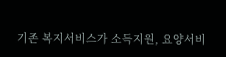기존 복지서비스가 소득지원, 요양서비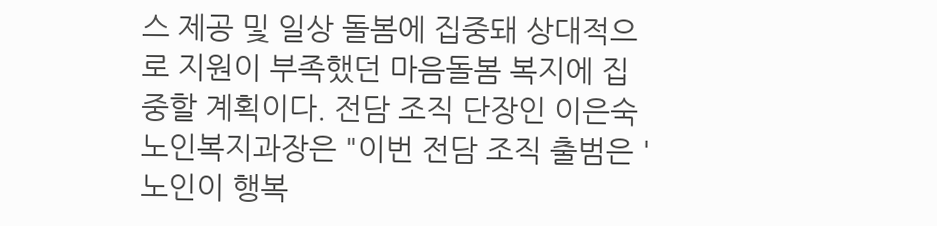스 제공 및 일상 돌봄에 집중돼 상대적으로 지원이 부족했던 마음돌봄 복지에 집중할 계획이다. 전담 조직 단장인 이은숙 노인복지과장은 "이번 전담 조직 출범은 '노인이 행복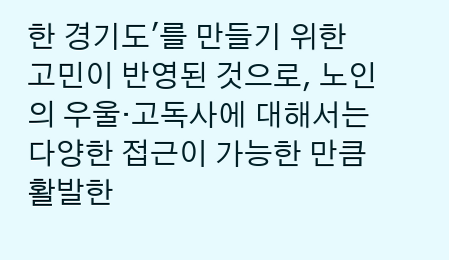한 경기도'를 만들기 위한 고민이 반영된 것으로, 노인의 우울·고독사에 대해서는 다양한 접근이 가능한 만큼 활발한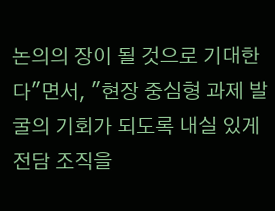논의의 장이 될 것으로 기대한다"면서, "현장 중심형 과제 발굴의 기회가 되도록 내실 있게 전담 조직을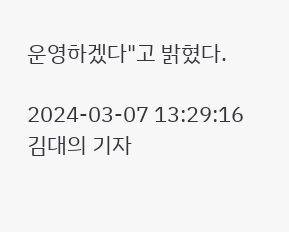운영하겠다"고 밝혔다.

2024-03-07 13:29:16 김대의 기자